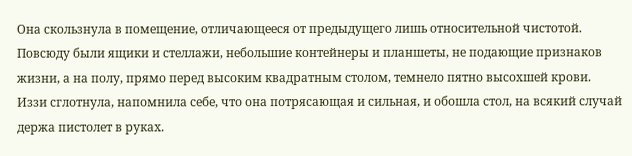Она скользнула в помещение, отличающееся от предыдущего лишь относительной чистотой. Повсюду были ящики и стеллажи, небольшие контейнеры и планшеты, не подающие признаков жизни, а на полу, прямо перед высоким квадратным столом, темнело пятно высохшей крови.
Иззи сглотнула, напомнила себе, что она потрясающая и сильная, и обошла стол, на всякий случай держа пистолет в руках.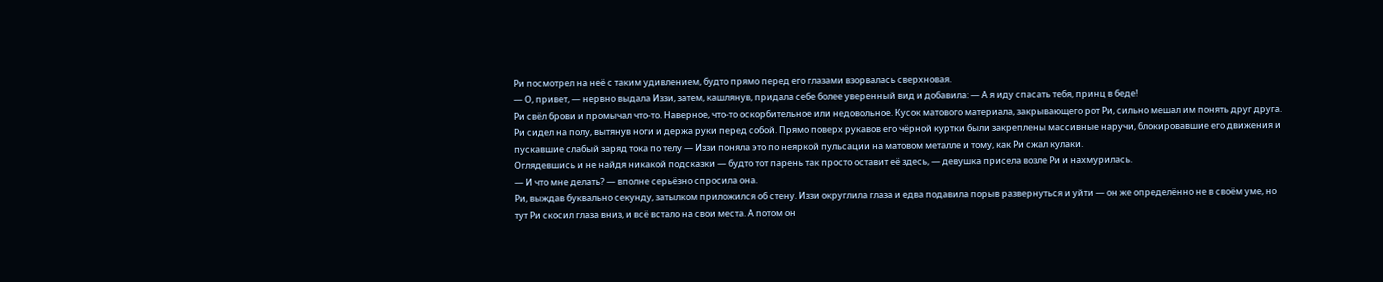Ри посмотрел на неё с таким удивлением, будто прямо перед его глазами взорвалась сверхновая.
— О, привет, — нервно выдала Иззи, затем, кашлянув, придала себе более уверенный вид и добавила: — А я иду спасать тебя, принц в беде!
Ри свёл брови и промычал что-то. Наверное, что-то оскорбительное или недовольное. Кусок матового материала, закрывающего рот Ри, сильно мешал им понять друг друга.
Ри сидел на полу, вытянув ноги и держа руки перед собой. Прямо поверх рукавов его чёрной куртки были закреплены массивные наручи, блокировавшие его движения и пускавшие слабый заряд тока по телу — Иззи поняла это по неяркой пульсации на матовом металле и тому, как Ри сжал кулаки.
Оглядевшись и не найдя никакой подсказки — будто тот парень так просто оставит её здесь, — девушка присела возле Ри и нахмурилась.
— И что мне делать? — вполне серьёзно спросила она.
Ри, выждав буквально секунду, затылком приложился об стену. Иззи округлила глаза и едва подавила порыв развернуться и уйти — он же определённо не в своём уме, но тут Ри скосил глаза вниз, и всё встало на свои места. А потом он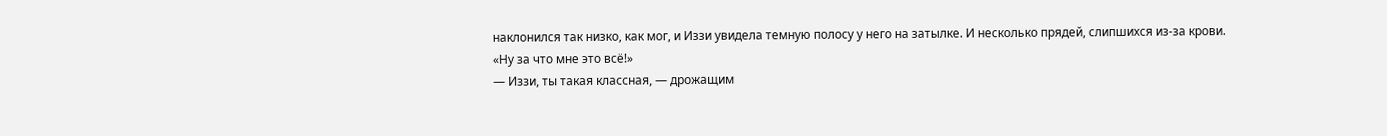наклонился так низко, как мог, и Иззи увидела темную полосу у него на затылке. И несколько прядей, слипшихся из-за крови.
«Ну за что мне это всё!»
— Иззи, ты такая классная, — дрожащим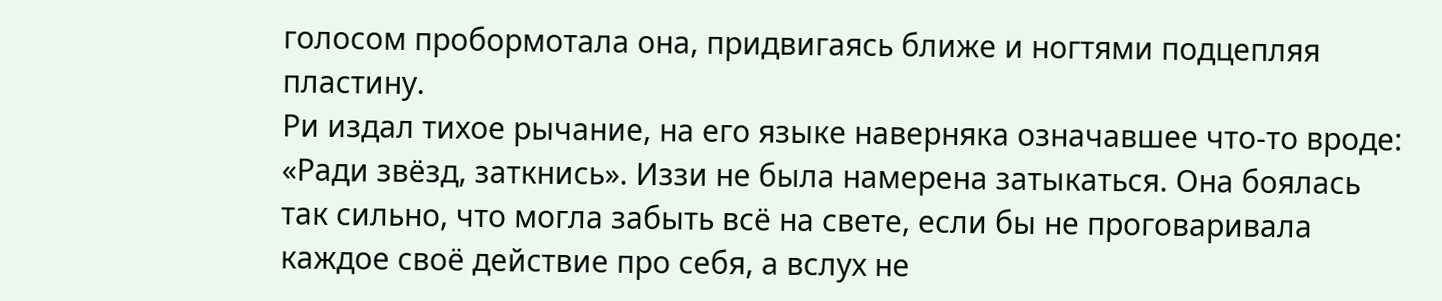голосом пробормотала она, придвигаясь ближе и ногтями подцепляя пластину.
Ри издал тихое рычание, на его языке наверняка означавшее что-то вроде: «Ради звёзд, заткнись». Иззи не была намерена затыкаться. Она боялась так сильно, что могла забыть всё на свете, если бы не проговаривала каждое своё действие про себя, а вслух не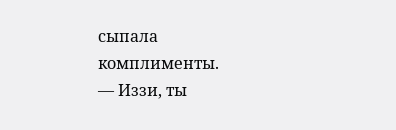сыпала комплименты.
— Иззи, ты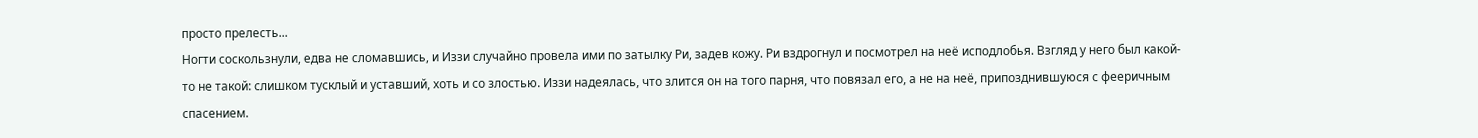просто прелесть...
Ногти соскользнули, едва не сломавшись, и Иззи случайно провела ими по затылку Ри, задев кожу. Ри вздрогнул и посмотрел на неё исподлобья. Взгляд у него был какой-то не такой: слишком тусклый и уставший, хоть и со злостью. Иззи надеялась, что злится он на того парня, что повязал его, а не на неё, припозднившуюся с фееричным спасением.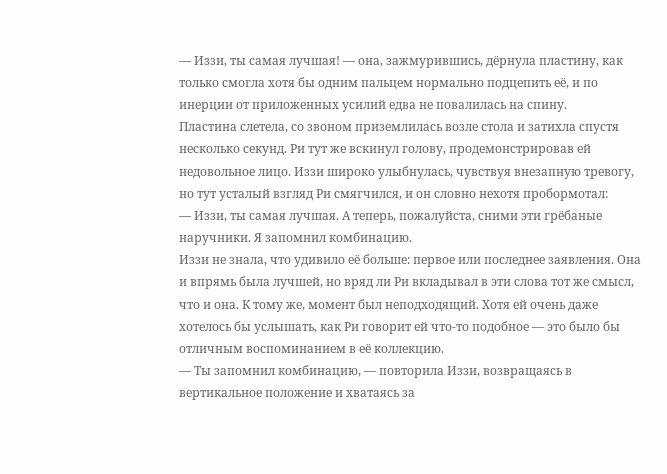— Иззи, ты самая лучшая! — она, зажмурившись, дёрнула пластину, как только смогла хотя бы одним пальцем нормально подцепить её, и по инерции от приложенных усилий едва не повалилась на спину.
Пластина слетела, со звоном приземлилась возле стола и затихла спустя несколько секунд. Ри тут же вскинул голову, продемонстрировав ей недовольное лицо. Иззи широко улыбнулась, чувствуя внезапную тревогу, но тут усталый взгляд Ри смягчился, и он словно нехотя пробормотал:
— Иззи, ты самая лучшая. А теперь, пожалуйста, сними эти грёбаные наручники. Я запомнил комбинацию.
Иззи не знала, что удивило её больше: первое или последнее заявления. Она и впрямь была лучшей, но вряд ли Ри вкладывал в эти слова тот же смысл, что и она. К тому же, момент был неподходящий. Хотя ей очень даже хотелось бы услышать, как Ри говорит ей что-то подобное — это было бы отличным воспоминанием в её коллекцию.
— Ты запомнил комбинацию, — повторила Иззи, возвращаясь в вертикальное положение и хватаясь за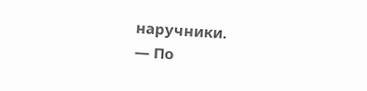наручники.
— По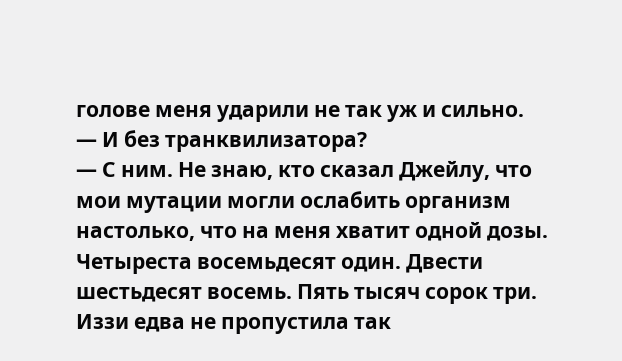голове меня ударили не так уж и сильно.
— И без транквилизатора?
— С ним. Не знаю, кто сказал Джейлу, что мои мутации могли ослабить организм настолько, что на меня хватит одной дозы. Четыреста восемьдесят один. Двести шестьдесят восемь. Пять тысяч сорок три.
Иззи едва не пропустила так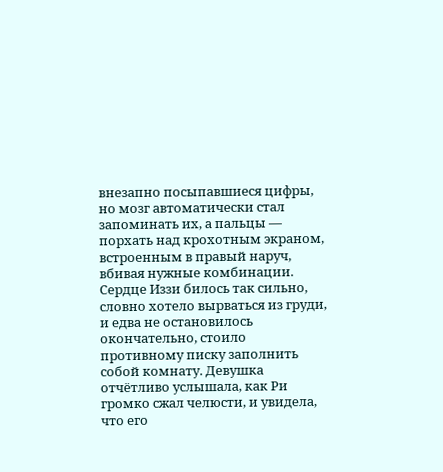внезапно посыпавшиеся цифры, но мозг автоматически стал запоминать их, а пальцы — порхать над крохотным экраном, встроенным в правый наруч, вбивая нужные комбинации. Сердце Иззи билось так сильно, словно хотело вырваться из груди, и едва не остановилось окончательно, стоило противному писку заполнить собой комнату. Девушка отчётливо услышала, как Ри громко сжал челюсти, и увидела, что его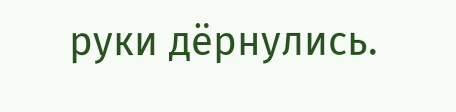руки дёрнулись.